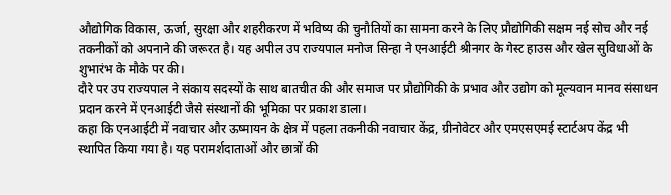औद्योगिक विकास, ऊर्जा, सुरक्षा और शहरीकरण में भविष्य की चुनौतियों का सामना करने के लिए प्रौद्योगिकी सक्षम नई सोच और नई तकनीकों को अपनाने की जरूरत है। यह अपील उप राज्यपाल मनोज सिन्हा ने एनआईटी श्रीनगर के गेस्ट हाउस और खेल सुविधाओं के शुभारंभ के मौके पर की।
दौरे पर उप राज्यपाल ने संकाय सदस्यों के साथ बातचीत की और समाज पर प्रौद्योगिकी के प्रभाव और उद्योग को मूल्यवान मानव संसाधन प्रदान करने में एनआईटी जैसे संस्थानों की भूमिका पर प्रकाश डाला।
कहा कि एनआईटी में नवाचार और ऊष्मायन के क्षेत्र में पहला तकनीकी नवाचार केंद्र, ग्रीनोवेटर और एमएसएमई स्टार्टअप केंद्र भी स्थापित किया गया है। यह परामर्शदाताओं और छात्रों की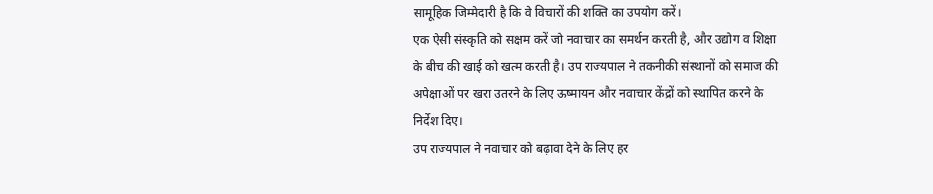सामूहिक जिम्मेदारी है कि वे विचारों की शक्ति का उपयोग करें।
एक ऐसी संस्कृति को सक्षम करें जो नवाचार का समर्थन करती है, और उद्योग व शिक्षा के बीच की खाई को खत्म करती है। उप राज्यपाल ने तकनीकी संस्थानों को समाज की अपेक्षाओं पर खरा उतरने के लिए ऊष्मायन और नवाचार केंद्रों को स्थापित करने के निर्देश दिए।
उप राज्यपाल ने नवाचार को बढ़ावा देने के लिए हर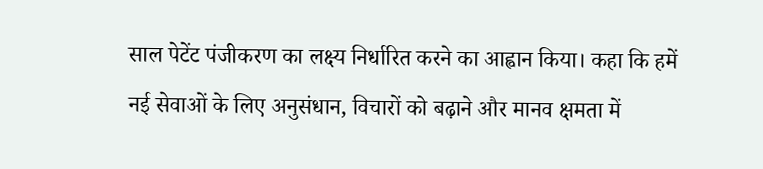साल पेटेंट पंजीकरण का लक्ष्य निर्धारित करने का आह्वान किया। कहा कि हमें नई सेवाओं के लिए अनुसंधान, विचारों को बढ़ाने और मानव क्षमता में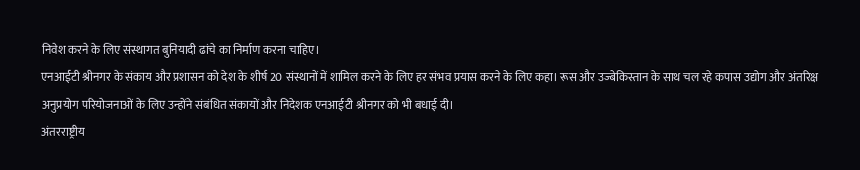निवेश करने के लिए संस्थागत बुनियादी ढांचे का निर्माण करना चाहिए।
एनआईटी श्रीनगर के संकाय और प्रशासन को देश के शीर्ष 20 संस्थानों में शामिल करने के लिए हर संभव प्रयास करने के लिए कहा। रूस और उज्बेकिस्तान के साथ चल रहे कपास उद्योग और अंतरिक्ष अनुप्रयोग परियोजनाओं के लिए उन्होंने संबंधित संकायों और निदेशक एनआईटी श्रीनगर को भी बधाई दी।
अंतरराष्ट्रीय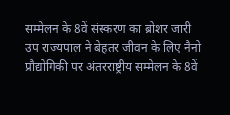सम्मेलन के 8वें संस्करण का ब्रोशर जारी
उप राज्यपाल ने बेहतर जीवन के लिए नैनो प्रौद्योगिकी पर अंतरराष्ट्रीय सम्मेलन के 8वें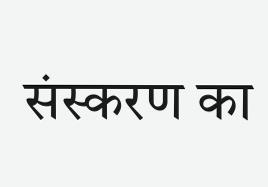संस्करण का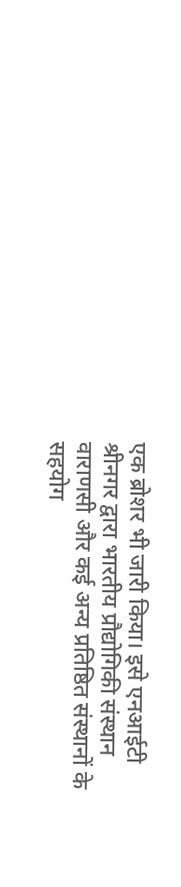एक ब्रोशर भी जारी किया। इसे एनआईटी श्रीनगर द्वारा भारतीय प्रौद्योगिकी संस्थान वाराणसी और कई अन्य प्रतिष्ठित संस्थानों के सहयोग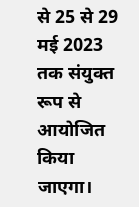से 25 से 29 मई 2023 तक संयुक्त रूप से आयोजित किया जाएगा।